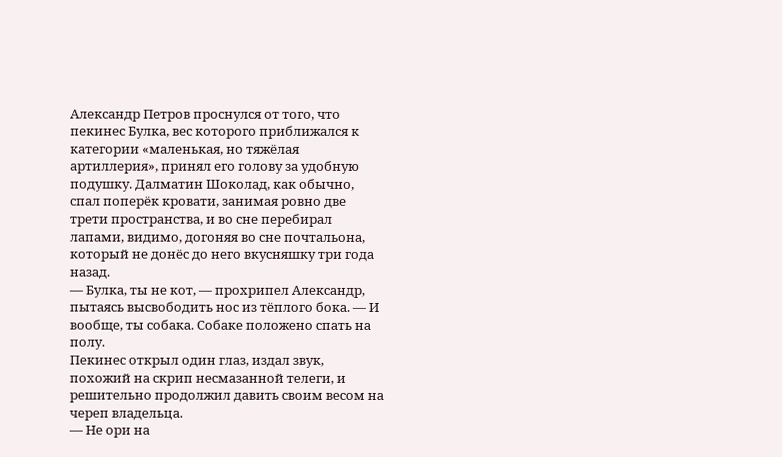Александр Петров проснулся от того, что пекинес Булка, вес которого приближался к категории «маленькая, но тяжёлая артиллерия», принял его голову за удобную подушку. Далматин Шоколад, как обычно, спал поперёк кровати, занимая ровно две трети пространства, и во сне перебирал лапами, видимо, догоняя во сне почтальона, который не донёс до него вкусняшку три года назад.
— Булка, ты не кот, — прохрипел Александр, пытаясь высвободить нос из тёплого бока. — И вообще, ты собака. Собаке положено спать на полу.
Пекинес открыл один глаз, издал звук, похожий на скрип несмазанной телеги, и решительно продолжил давить своим весом на череп владельца.
— Не ори на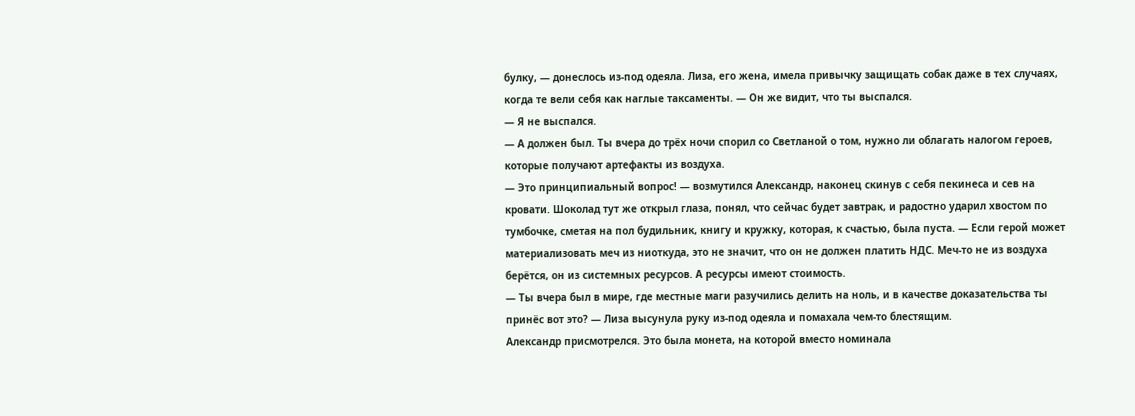булку, — донеслось из-под одеяла. Лиза, его жена, имела привычку защищать собак даже в тех случаях, когда те вели себя как наглые таксаменты. — Он же видит, что ты выспался.
— Я не выспался.
— А должен был. Ты вчера до трёх ночи спорил со Светланой о том, нужно ли облагать налогом героев, которые получают артефакты из воздуха.
— Это принципиальный вопрос! — возмутился Александр, наконец скинув с себя пекинеса и сев на кровати. Шоколад тут же открыл глаза, понял, что сейчас будет завтрак, и радостно ударил хвостом по тумбочке, сметая на пол будильник, книгу и кружку, которая, к счастью, была пуста. — Если герой может материализовать меч из ниоткуда, это не значит, что он не должен платить НДС. Меч-то не из воздуха берётся, он из системных ресурсов. А ресурсы имеют стоимость.
— Ты вчера был в мире, где местные маги разучились делить на ноль, и в качестве доказательства ты принёс вот это? — Лиза высунула руку из-под одеяла и помахала чем-то блестящим.
Александр присмотрелся. Это была монета, на которой вместо номинала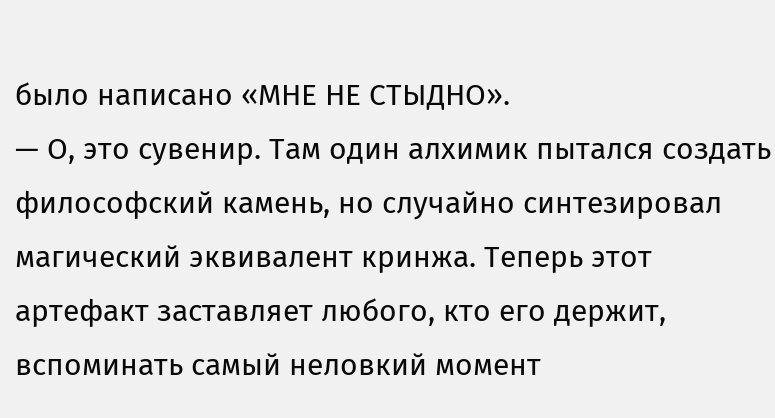было написано «МНЕ НЕ СТЫДНО».
— О, это сувенир. Там один алхимик пытался создать философский камень, но случайно синтезировал магический эквивалент кринжа. Теперь этот артефакт заставляет любого, кто его держит, вспоминать самый неловкий момент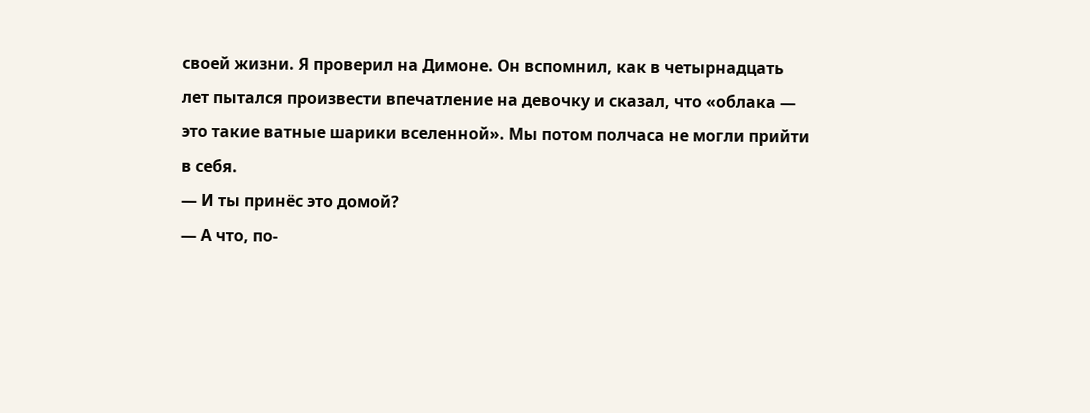своей жизни. Я проверил на Димоне. Он вспомнил, как в четырнадцать лет пытался произвести впечатление на девочку и сказал, что «облака — это такие ватные шарики вселенной». Мы потом полчаса не могли прийти в себя.
— И ты принёс это домой?
— А что, по-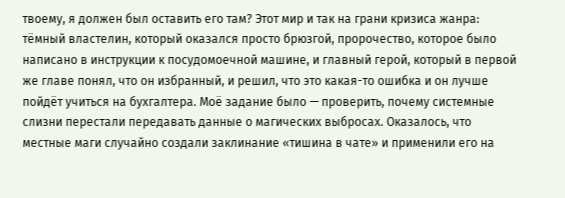твоему, я должен был оставить его там? Этот мир и так на грани кризиса жанра: тёмный властелин, который оказался просто брюзгой, пророчество, которое было написано в инструкции к посудомоечной машине, и главный герой, который в первой же главе понял, что он избранный, и решил, что это какая-то ошибка и он лучше пойдёт учиться на бухгалтера. Моё задание было — проверить, почему системные слизни перестали передавать данные о магических выбросах. Оказалось, что местные маги случайно создали заклинание «тишина в чате» и применили его на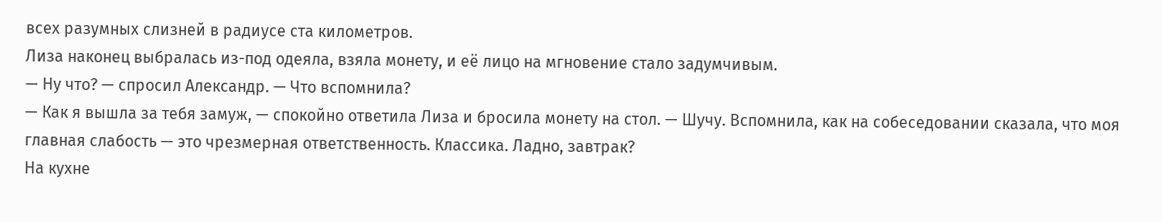всех разумных слизней в радиусе ста километров.
Лиза наконец выбралась из-под одеяла, взяла монету, и её лицо на мгновение стало задумчивым.
— Ну что? — спросил Александр. — Что вспомнила?
— Как я вышла за тебя замуж, — спокойно ответила Лиза и бросила монету на стол. — Шучу. Вспомнила, как на собеседовании сказала, что моя главная слабость — это чрезмерная ответственность. Классика. Ладно, завтрак?
На кухне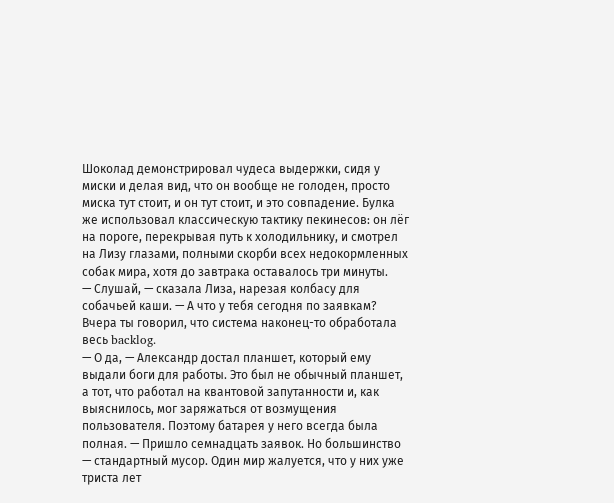Шоколад демонстрировал чудеса выдержки, сидя у миски и делая вид, что он вообще не голоден, просто миска тут стоит, и он тут стоит, и это совпадение. Булка же использовал классическую тактику пекинесов: он лёг на пороге, перекрывая путь к холодильнику, и смотрел на Лизу глазами, полными скорби всех недокормленных собак мира, хотя до завтрака оставалось три минуты.
— Слушай, — сказала Лиза, нарезая колбасу для собачьей каши. — А что у тебя сегодня по заявкам? Вчера ты говорил, что система наконец-то обработала весь backlog.
— О да, — Александр достал планшет, который ему выдали боги для работы. Это был не обычный планшет, а тот, что работал на квантовой запутанности и, как выяснилось, мог заряжаться от возмущения пользователя. Поэтому батарея у него всегда была полная. — Пришло семнадцать заявок. Но большинство — стандартный мусор. Один мир жалуется, что у них уже триста лет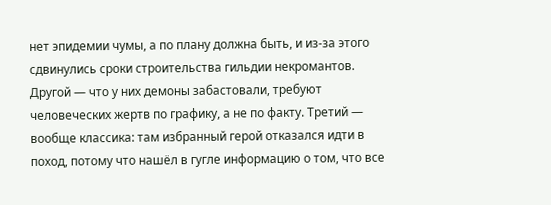нет эпидемии чумы, а по плану должна быть, и из-за этого сдвинулись сроки строительства гильдии некромантов. Другой — что у них демоны забастовали, требуют человеческих жертв по графику, а не по факту. Третий — вообще классика: там избранный герой отказался идти в поход, потому что нашёл в гугле информацию о том, что все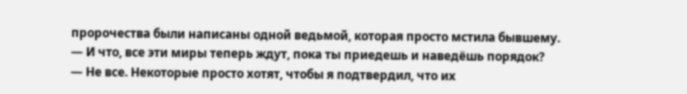пророчества были написаны одной ведьмой, которая просто мстила бывшему.
— И что, все эти миры теперь ждут, пока ты приедешь и наведёшь порядок?
— Не все. Некоторые просто хотят, чтобы я подтвердил, что их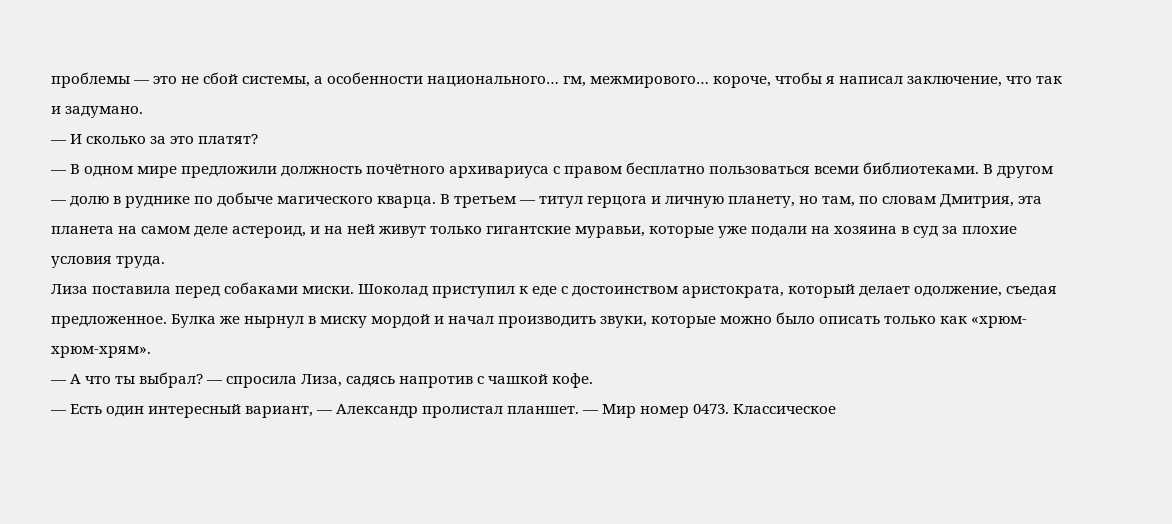проблемы — это не сбой системы, а особенности национального… гм, межмирового… короче, чтобы я написал заключение, что так и задумано.
— И сколько за это платят?
— В одном мире предложили должность почётного архивариуса с правом бесплатно пользоваться всеми библиотеками. В другом — долю в руднике по добыче магического кварца. В третьем — титул герцога и личную планету, но там, по словам Дмитрия, эта планета на самом деле астероид, и на ней живут только гигантские муравьи, которые уже подали на хозяина в суд за плохие условия труда.
Лиза поставила перед собаками миски. Шоколад приступил к еде с достоинством аристократа, который делает одолжение, съедая предложенное. Булка же нырнул в миску мордой и начал производить звуки, которые можно было описать только как «хрюм-хрюм-хрям».
— А что ты выбрал? — спросила Лиза, садясь напротив с чашкой кофе.
— Есть один интересный вариант, — Александр пролистал планшет. — Мир номер 0473. Классическое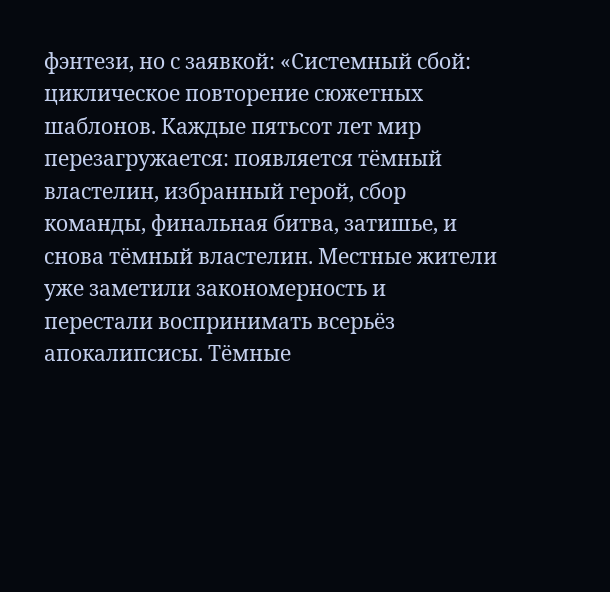фэнтези, но с заявкой: «Системный сбой: циклическое повторение сюжетных шаблонов. Каждые пятьсот лет мир перезагружается: появляется тёмный властелин, избранный герой, сбор команды, финальная битва, затишье, и снова тёмный властелин. Местные жители уже заметили закономерность и перестали воспринимать всерьёз апокалипсисы. Тёмные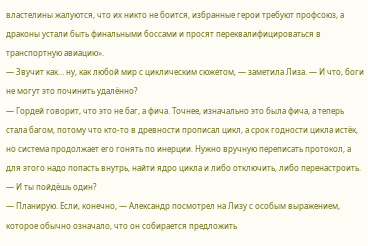властелины жалуются, что их никто не боится, избранные герои требуют профсоюз, а драконы устали быть финальными боссами и просят переквалифицироваться в транспортную авиацию».
— Звучит как… ну, как любой мир с циклическим сюжетом, — заметила Лиза. — И что, боги не могут это починить удалённо?
— Гордей говорит, что это не баг, а фича. Точнее, изначально это была фича, а теперь стала багом, потому что кто-то в древности прописал цикл, а срок годности цикла истёк, но система продолжает его гонять по инерции. Нужно вручную переписать протокол, а для этого надо попасть внутрь, найти ядро цикла и либо отключить, либо перенастроить.
— И ты пойдёшь один?
— Планирую. Если, конечно, — Александр посмотрел на Лизу с особым выражением, которое обычно означало, что он собирается предложить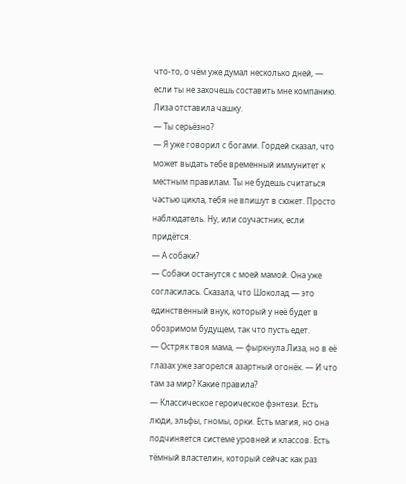что-то, о чём уже думал несколько дней, — если ты не захочешь составить мне компанию.
Лиза отставила чашку.
— Ты серьёзно?
— Я уже говорил с богами. Гордей сказал, что может выдать тебе временный иммунитет к местным правилам. Ты не будешь считаться частью цикла, тебя не впишут в сюжет. Просто наблюдатель. Ну, или соучастник, если придётся.
— А собаки?
— Собаки останутся с моей мамой. Она уже согласилась. Сказала, что Шоколад — это единственный внук, который у неё будет в обозримом будущем, так что пусть едет.
— Остряк твоя мама, — фыркнула Лиза, но в её глазах уже загорелся азартный огонёк. — И что там за мир? Какие правила?
— Классическое героическое фэнтези. Есть люди, эльфы, гномы, орки. Есть магия, но она подчиняется системе уровней и классов. Есть тёмный властелин, который сейчас как раз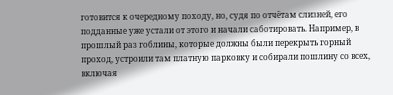готовится к очередному походу, но, судя по отчётам слизней, его подданные уже устали от этого и начали саботировать. Например, в прошлый раз гоблины, которые должны были перекрыть горный проход, устроили там платную парковку и собирали пошлину со всех, включая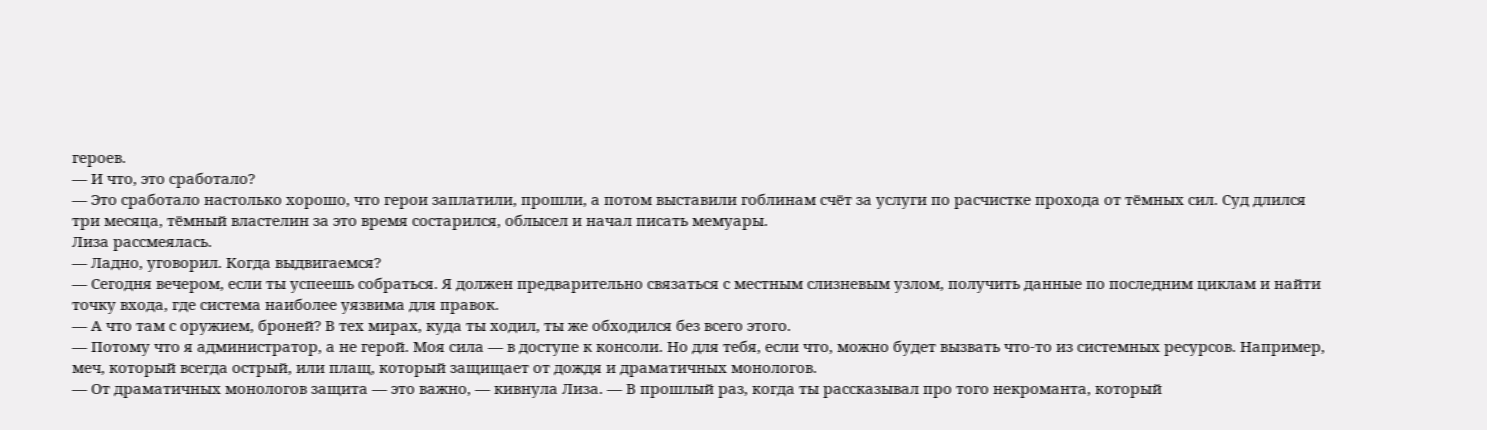героев.
— И что, это сработало?
— Это сработало настолько хорошо, что герои заплатили, прошли, а потом выставили гоблинам счёт за услуги по расчистке прохода от тёмных сил. Суд длился три месяца, тёмный властелин за это время состарился, облысел и начал писать мемуары.
Лиза рассмеялась.
— Ладно, уговорил. Когда выдвигаемся?
— Сегодня вечером, если ты успеешь собраться. Я должен предварительно связаться с местным слизневым узлом, получить данные по последним циклам и найти точку входа, где система наиболее уязвима для правок.
— А что там с оружием, броней? В тех мирах, куда ты ходил, ты же обходился без всего этого.
— Потому что я администратор, а не герой. Моя сила — в доступе к консоли. Но для тебя, если что, можно будет вызвать что-то из системных ресурсов. Например, меч, который всегда острый, или плащ, который защищает от дождя и драматичных монологов.
— От драматичных монологов защита — это важно, — кивнула Лиза. — В прошлый раз, когда ты рассказывал про того некроманта, который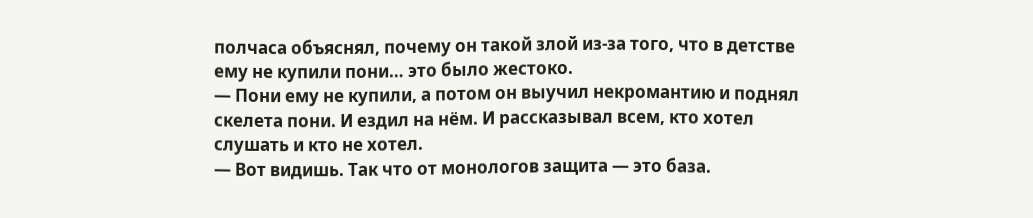полчаса объяснял, почему он такой злой из-за того, что в детстве ему не купили пони… это было жестоко.
— Пони ему не купили, а потом он выучил некромантию и поднял скелета пони. И ездил на нём. И рассказывал всем, кто хотел слушать и кто не хотел.
— Вот видишь. Так что от монологов защита — это база.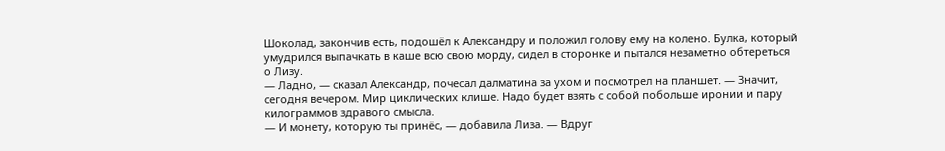Шоколад, закончив есть, подошёл к Александру и положил голову ему на колено. Булка, который умудрился выпачкать в каше всю свою морду, сидел в сторонке и пытался незаметно обтереться о Лизу.
— Ладно, — сказал Александр, почесал далматина за ухом и посмотрел на планшет. — Значит, сегодня вечером. Мир циклических клише. Надо будет взять с собой побольше иронии и пару килограммов здравого смысла.
— И монету, которую ты принёс, — добавила Лиза. — Вдруг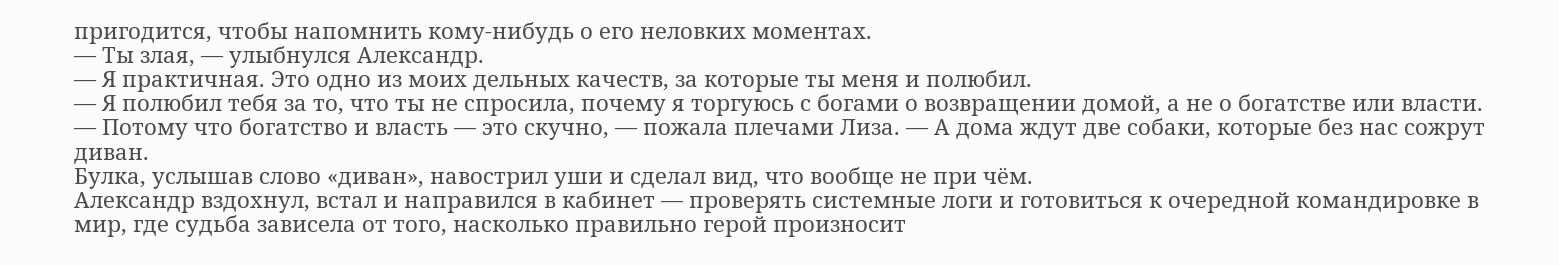пригодится, чтобы напомнить кому-нибудь о его неловких моментах.
— Ты злая, — улыбнулся Александр.
— Я практичная. Это одно из моих дельных качеств, за которые ты меня и полюбил.
— Я полюбил тебя за то, что ты не спросила, почему я торгуюсь с богами о возвращении домой, а не о богатстве или власти.
— Потому что богатство и власть — это скучно, — пожала плечами Лиза. — А дома ждут две собаки, которые без нас сожрут диван.
Булка, услышав слово «диван», навострил уши и сделал вид, что вообще не при чём.
Александр вздохнул, встал и направился в кабинет — проверять системные логи и готовиться к очередной командировке в мир, где судьба зависела от того, насколько правильно герой произносит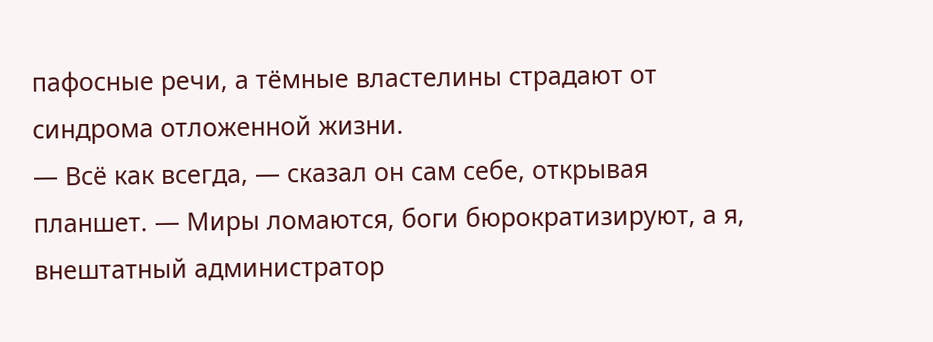пафосные речи, а тёмные властелины страдают от синдрома отложенной жизни.
— Всё как всегда, — сказал он сам себе, открывая планшет. — Миры ломаются, боги бюрократизируют, а я, внештатный администратор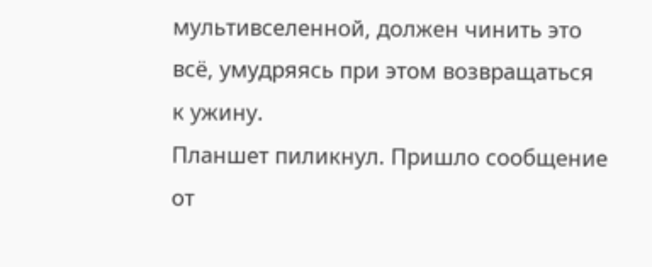мультивселенной, должен чинить это всё, умудряясь при этом возвращаться к ужину.
Планшет пиликнул. Пришло сообщение от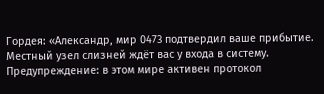Гордея: «Александр, мир 0473 подтвердил ваше прибытие. Местный узел слизней ждёт вас у входа в систему. Предупреждение: в этом мире активен протокол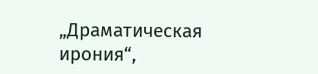„Драматическая ирония“,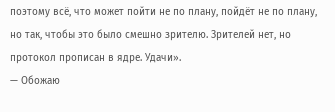поэтому всё, что может пойти не по плану, пойдёт не по плану, но так, чтобы это было смешно зрителю. Зрителей нет, но протокол прописан в ядре. Удачи».
— Обожаю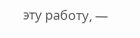эту работу, —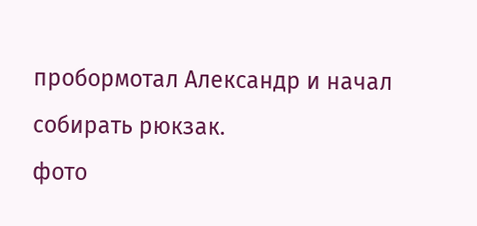пробормотал Александр и начал собирать рюкзак.
фото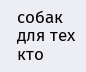собак для тех кто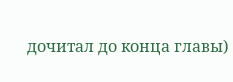дочитал до конца главы)